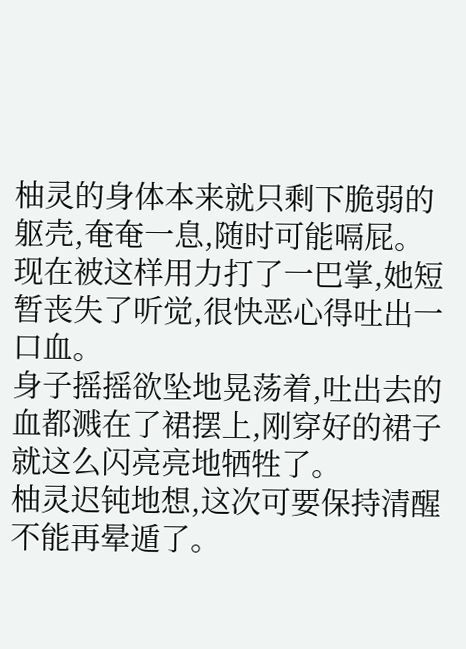柚灵的身体本来就只剩下脆弱的躯壳,奄奄一息,随时可能嗝屁。
现在被这样用力打了一巴掌,她短暂丧失了听觉,很快恶心得吐出一口血。
身子摇摇欲坠地晃荡着,吐出去的血都溅在了裙摆上,刚穿好的裙子就这么闪亮亮地牺牲了。
柚灵迟钝地想,这次可要保持清醒不能再晕遁了。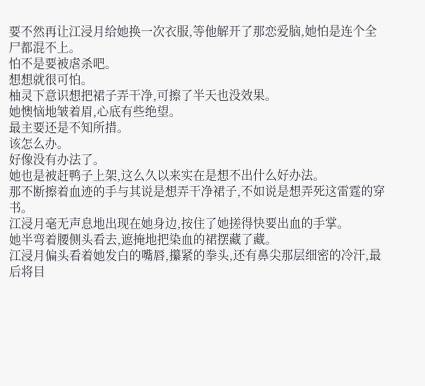要不然再让江浸月给她换一次衣服,等他解开了那恋爱脑,她怕是连个全尸都混不上。
怕不是要被虐杀吧。
想想就很可怕。
柚灵下意识想把裙子弄干净,可擦了半天也没效果。
她懊恼地皱着眉,心底有些绝望。
最主要还是不知所措。
该怎么办。
好像没有办法了。
她也是被赶鸭子上架,这么久以来实在是想不出什么好办法。
那不断擦着血迹的手与其说是想弄干净裙子,不如说是想弄死这雷霆的穿书。
江浸月毫无声息地出现在她身边,按住了她搓得快要出血的手掌。
她半弯着腰侧头看去,遮掩地把染血的裙摆藏了藏。
江浸月偏头看着她发白的嘴唇,攥紧的拳头,还有鼻尖那层细密的冷汗,最后将目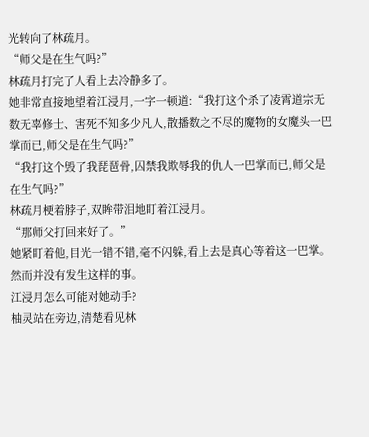光转向了林疏月。
“师父是在生气吗?”
林疏月打完了人看上去冷静多了。
她非常直接地望着江浸月,一字一顿道:“我打这个杀了凌霄道宗无数无辜修士、害死不知多少凡人,散播数之不尽的魔物的女魔头一巴掌而已,师父是在生气吗?”
“我打这个毁了我琵琶骨,囚禁我欺辱我的仇人一巴掌而已,师父是在生气吗?”
林疏月梗着脖子,双眸带泪地盯着江浸月。
“那师父打回来好了。”
她紧盯着他,目光一错不错,毫不闪躲,看上去是真心等着这一巴掌。
然而并没有发生这样的事。
江浸月怎么可能对她动手?
柚灵站在旁边,清楚看见林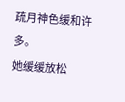疏月神色缓和许多。
她缓缓放松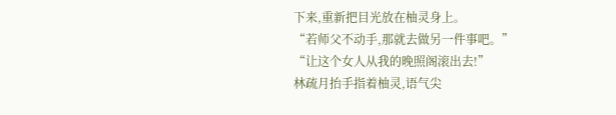下来,重新把目光放在柚灵身上。
“若师父不动手,那就去做另一件事吧。”
“让这个女人从我的晚照阁滚出去!”
林疏月抬手指着柚灵,语气尖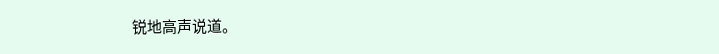锐地高声说道。